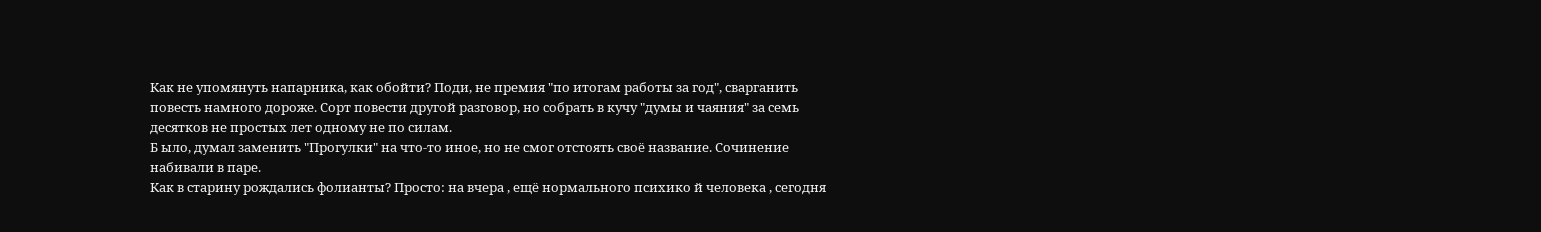Как не упомянуть напарника, как обойти? Поди, не премия "по итогам работы за год", сварганить повесть намного дороже. Сорт повести другой разговор, но собрать в кучу "думы и чаяния" за семь десятков не простых лет одному не по силам.
Б ыло, думал заменить "Прогулки" на что-то иное, но не смог отстоять своё название. Сочинение набивали в паре.
Как в старину рождались фолианты? Просто: на вчера , ещё нормального психико й человека , сегодня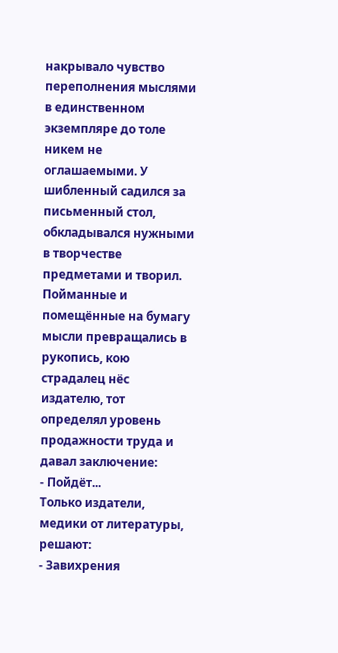накрывало чувство
переполнения мыслями в единственном экземпляре до толе никем не оглашаемыми. У шибленный садился за письменный стол, обкладывался нужными в творчестве предметами и творил.
Пойманные и помещённые на бумагу мысли превращались в рукопись, кою страдалец нёс издателю, тот определял уровень продажности труда и давал заключение:
- Пойдёт...
Только издатели, медики от литературы, решают:
- Завихрения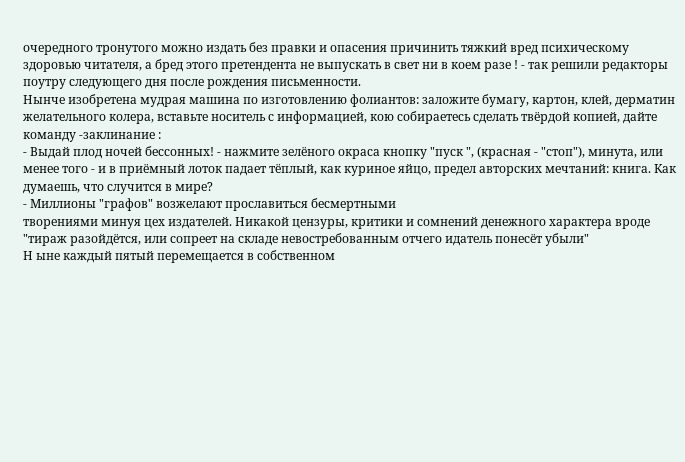очередного тронутого можно издать без правки и опасения причинить тяжкий вред психическому здоровью читателя, а бред этого претендента не выпускать в свет ни в коем разе ! - так решили редакторы поутру следующего дня после рождения письменности.
Нынче изобретена мудрая машина по изготовлению фолиантов: заложите бумагу, картон, клей, дерматин желательного колера, вставьте носитель с информацией, кою собираетесь сделать твёрдой копией, дайте команду -заклинание :
- Выдай плод ночей бессонных! - нажмите зелёного окраса кнопку "пуск ", (красная - "стоп"), минута, или менее того - и в приёмный лоток падает тёплый, как куриное яйцо, предел авторских мечтаний: книга. Как думаешь, что случится в мире?
- Миллионы "графов" возжелают прославиться бесмертными
творениями минуя цех издателей. Никакой цензуры, критики и сомнений денежного характера вроде "тираж разойдётся, или сопреет на складе невостребованным отчего идатель понесёт убыли"
Н ыне каждый пятый перемещается в собственном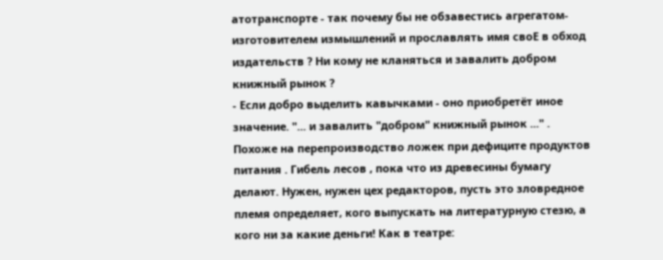атотранспорте - так почему бы не обзавестись агрегатом-изготовителем измышлений и прославлять имя своЕ в обход издательств ? Ни кому не кланяться и завалить добром книжный рынок ?
- Если добро выделить кавычками - оно приобретёт иное значение. "... и завалить "добром" книжный рынок ..." .
Похоже на перепроизводство ложек при дефиците продуктов питания . Гибель лесов , пока что из древесины бумагу делают. Нужен, нужен цех редакторов, пусть это зловредное племя определяет, кого выпускать на литературную стезю, а кого ни за какие деньги! Как в театре: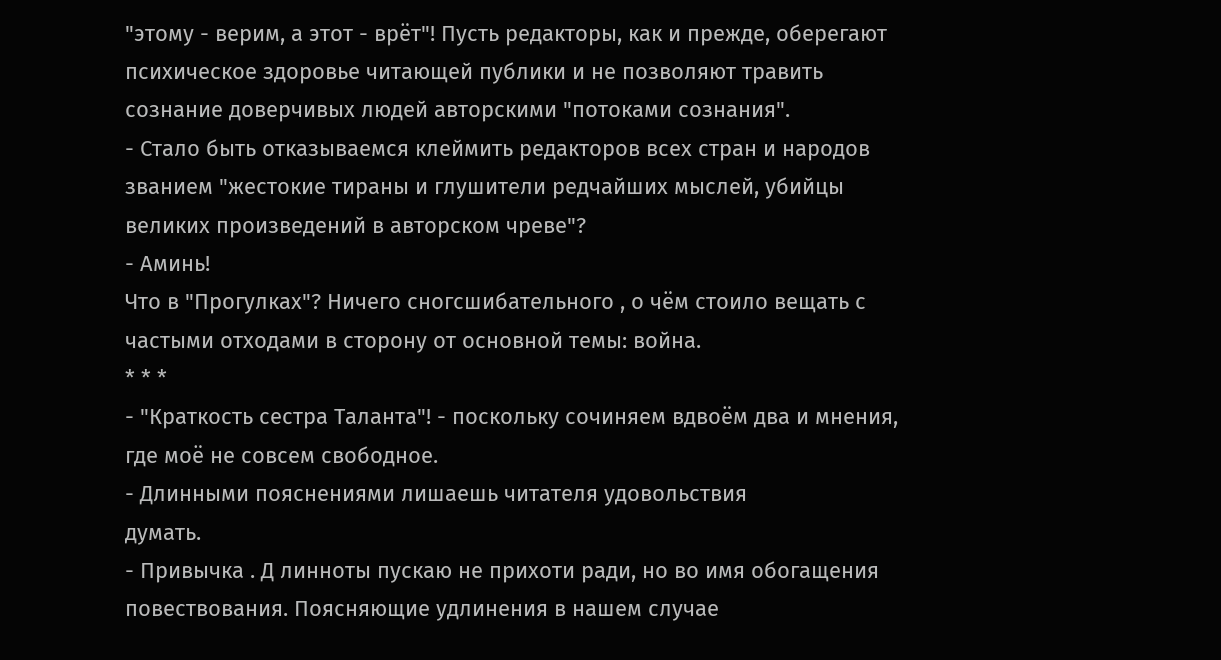"этому - верим, а этот - врёт"! Пусть редакторы, как и прежде, оберегают психическое здоровье читающей публики и не позволяют травить сознание доверчивых людей авторскими "потоками сознания".
- Стало быть отказываемся клеймить редакторов всех стран и народов званием "жестокие тираны и глушители редчайших мыслей, убийцы великих произведений в авторском чреве"?
- Аминь!
Что в "Прогулках"? Ничего сногсшибательного , о чём стоило вещать с частыми отходами в сторону от основной темы: война.
* * *
- "Краткость сестра Таланта"! - поскольку сочиняем вдвоём два и мнения, где моё не совсем свободное.
- Длинными пояснениями лишаешь читателя удовольствия
думать.
- Привычка . Д линноты пускаю не прихоти ради, но во имя обогащения повествования. Поясняющие удлинения в нашем случае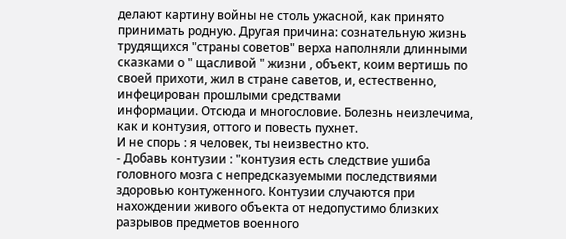делают картину войны не столь ужасной, как принято принимать родную. Другая причина: сознательную жизнь трудящихся "страны советов" верха наполняли длинными сказками о " щасливой " жизни , объект, коим вертишь по своей прихоти, жил в стране саветов, и, естественно, инфецирован прошлыми средствами
информации. Отсюда и многословие. Болезнь неизлечима, как и контузия, оттого и повесть пухнет.
И не спорь : я человек, ты неизвестно кто.
- Добавь контузии : "контузия есть следствие ушиба головного мозга с непредсказуемыми последствиями здоровью контуженного. Контузии случаются при нахождении живого объекта от недопустимо близких разрывов предметов военного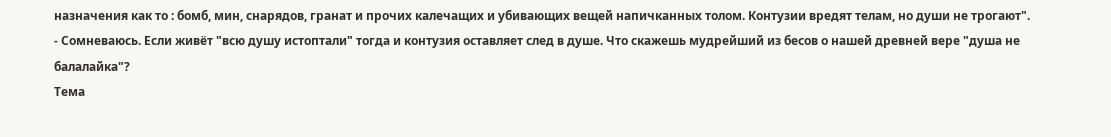назначения как то : бомб, мин, снарядов, гранат и прочих калечащих и убивающих вещей напичканных толом. Контузии вредят телам, но души не трогают".
- Сомневаюсь. Если живёт "всю душу истоптали" тогда и контузия оставляет след в душе. Что скажешь мудрейший из бесов о нашей древней вере "душа не балалайка"?
Тема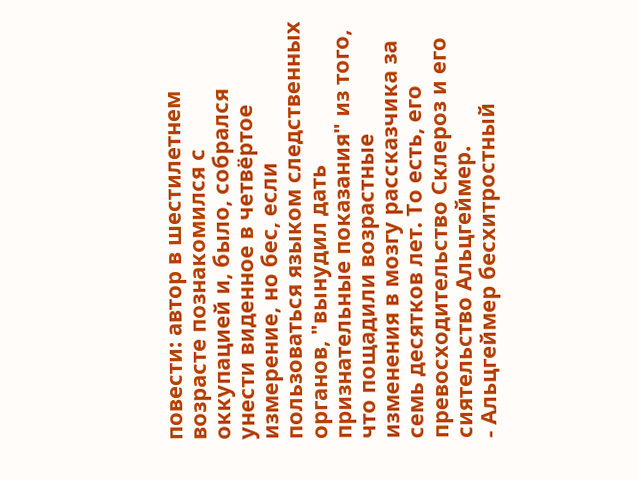повести: автор в шестилетнем возрасте познакомился с оккупацией и, было, собрался унести виденное в четвёртое измерение, но бес, если пользоваться языком следственных органов, "вынудил дать признательные показания" из того, что пощадили возрастные изменения в мозгу рассказчика за семь десятков лет. То есть, его превосходительство Склероз и его сиятельство Альцгеймер.
- Альцгеймер бесхитростный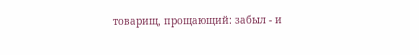товарищ, прощающий: забыл - и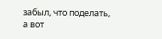забыл, что поделать, а вот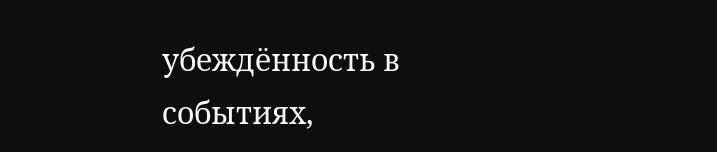убеждённость в событиях,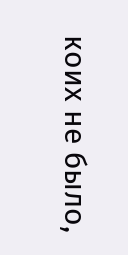коих не было,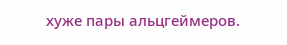хуже пары альцгеймеров.